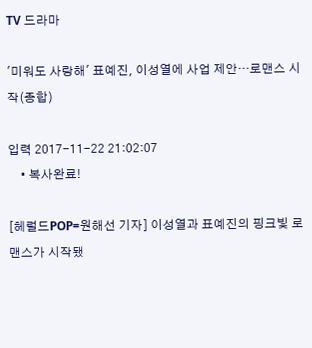TV 드라마

'미워도 사랑해' 표예진, 이성열에 사업 제안···로맨스 시작(종합)

입력 2017-11-22 21:02:07
    • 복사완료!

[헤럴드POP=원해선 기자] 이성열과 표예진의 핑크빛 로맨스가 시작됐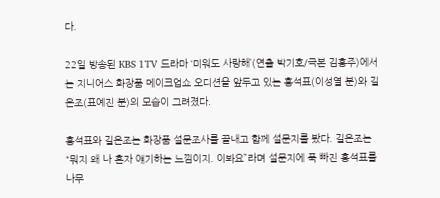다.

22일 방송된 KBS 1TV 드라마 ‘미워도 사랑해’(연출 박기호/극본 김홍주)에서는 지니어스 화장품 메이크업쇼 오디션을 앞두고 있는 홍석표(이성열 분)와 길은조(표예진 분)의 모습이 그려졌다.

홍석표와 길은조는 화장품 설문조사를 끝내고 함께 설문지를 봤다. 길은조는 “뭐지 왜 나 혼자 얘기하는 느낌이지. 이봐요”라며 설문지에 푹 빠진 홍석표를 나무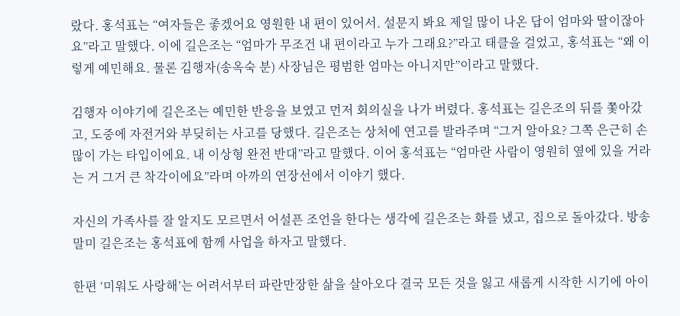랐다. 홍석표는 “여자들은 좋겠어요 영원한 내 편이 있어서. 설문지 봐요 제일 많이 나온 답이 엄마와 딸이잖아요”라고 말했다. 이에 길은조는 “엄마가 무조건 내 편이라고 누가 그래요?”라고 태클을 걸었고, 홍석표는 “왜 이렇게 예민해요. 물론 김행자(송옥숙 분) 사장님은 평범한 엄마는 아니지만”이라고 말했다.

김행자 이야기에 길은조는 예민한 반응을 보였고 먼저 회의실을 나가 버렸다. 홍석표는 길은조의 뒤를 쫓아갔고, 도중에 자전거와 부딪히는 사고를 당했다. 길은조는 상처에 연고를 발라주며 “그거 알아요? 그쪽 은근히 손 많이 가는 타입이에요. 내 이상형 완전 반대”라고 말했다. 이어 홍석표는 “엄마란 사람이 영원히 옆에 있을 거라는 거 그거 큰 착각이에요”라며 아까의 연장선에서 이야기 했다.

자신의 가족사를 잘 알지도 모르면서 어설픈 조언을 한다는 생각에 길은조는 화를 냈고, 집으로 돌아갔다. 방송 말미 길은조는 홍석표에 함께 사업을 하자고 말했다.

한편 ‘미워도 사랑해’는 어려서부터 파란만장한 삶을 살아오다 결국 모든 것을 잃고 새롭게 시작한 시기에 아이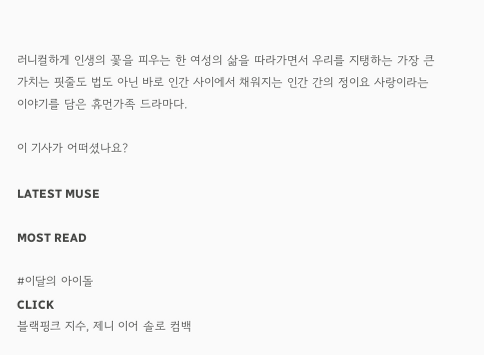러니컬하게 인생의 꽃을 피우는 한 여성의 삶을 따라가면서 우리를 지탱하는 가장 큰 가치는 핏줄도 법도 아닌 바로 인간 사이에서 채워지는 인간 간의 정이요 사랑이라는 이야기를 담은 휴먼가족 드라마다.

이 기사가 어떠셨나요?

LATEST MUSE

MOST READ

#이달의 아이돌
CLICK
블랙핑크 지수, 제니 이어 솔로 컴백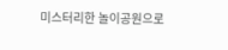미스터리한 놀이공원으로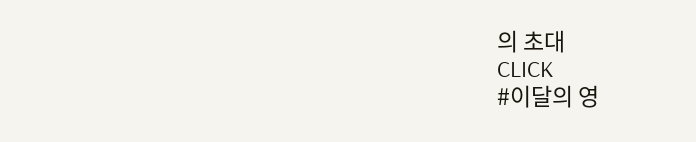의 초대
CLICK
#이달의 영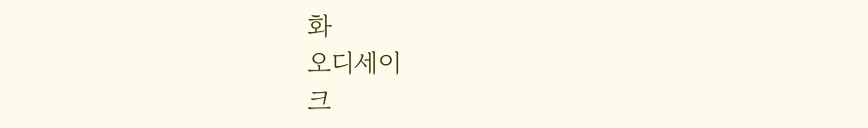화
오디세이
크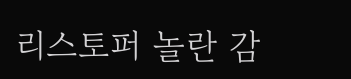리스토퍼 놀란 감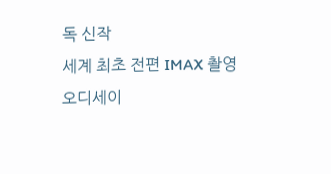독 신작
세계 최초 전편 IMAX 촬영
오디세이